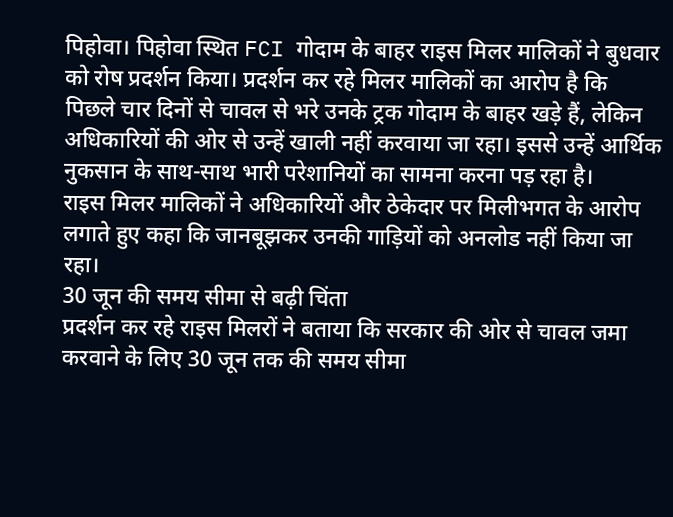पिहोवा। पिहोवा स्थित FCI गोदाम के बाहर राइस मिलर मालिकों ने बुधवार को रोष प्रदर्शन किया। प्रदर्शन कर रहे मिलर मालिकों का आरोप है कि पिछले चार दिनों से चावल से भरे उनके ट्रक गोदाम के बाहर खड़े हैं, लेकिन अधिकारियों की ओर से उन्हें खाली नहीं करवाया जा रहा। इससे उन्हें आर्थिक नुकसान के साथ-साथ भारी परेशानियों का सामना करना पड़ रहा है।
राइस मिलर मालिकों ने अधिकारियों और ठेकेदार पर मिलीभगत के आरोप लगाते हुए कहा कि जानबूझकर उनकी गाड़ियों को अनलोड नहीं किया जा रहा।
30 जून की समय सीमा से बढ़ी चिंता
प्रदर्शन कर रहे राइस मिलरों ने बताया कि सरकार की ओर से चावल जमा करवाने के लिए 30 जून तक की समय सीमा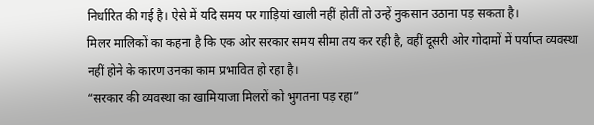निर्धारित की गई है। ऐसे में यदि समय पर गाड़ियां खाली नहीं होतीं तो उन्हें नुकसान उठाना पड़ सकता है।
मिलर मालिकों का कहना है कि एक ओर सरकार समय सीमा तय कर रही है, वहीं दूसरी ओर गोदामों में पर्याप्त व्यवस्था नहीं होने के कारण उनका काम प्रभावित हो रहा है।
“सरकार की व्यवस्था का खामियाजा मिलरों को भुगतना पड़ रहा”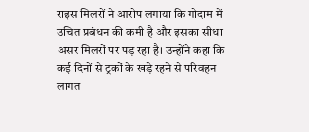राइस मिलरों ने आरोप लगाया कि गोदाम में उचित प्रबंधन की कमी है और इसका सीधा असर मिलरों पर पड़ रहा है। उन्होंने कहा कि कई दिनों से ट्रकों के खड़े रहने से परिवहन लागत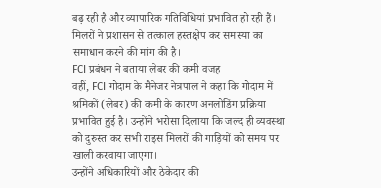बढ़ रही है और व्यापारिक गतिविधियां प्रभावित हो रही हैं।
मिलरों ने प्रशासन से तत्काल हस्तक्षेप कर समस्या का समाधान करने की मांग की है।
FCI प्रबंधन ने बताया लेबर की कमी वजह
वहीं, FCI गोदाम के मैनेजर नेत्रपाल ने कहा कि गोदाम में श्रमिकों (लेबर) की कमी के कारण अनलोडिंग प्रक्रिया प्रभावित हुई है। उन्होंने भरोसा दिलाया कि जल्द ही व्यवस्था को दुरुस्त कर सभी राइस मिलरों की गाड़ियों को समय पर खाली करवाया जाएगा।
उन्होंने अधिकारियों और ठेकेदार की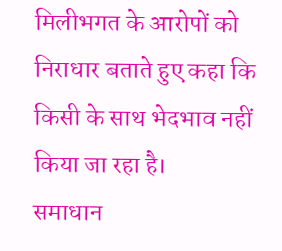मिलीभगत के आरोपों को निराधार बताते हुए कहा कि किसी के साथ भेदभाव नहीं किया जा रहा है।
समाधान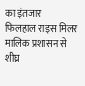का इंतजार
फिलहाल राइस मिलर मालिक प्रशासन से शीघ्र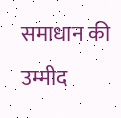समाधान की उम्मीद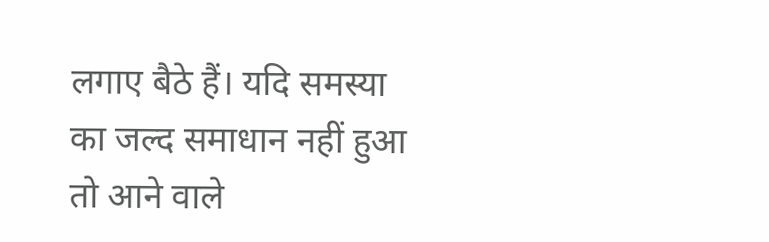लगाए बैठे हैं। यदि समस्या का जल्द समाधान नहीं हुआ तो आने वाले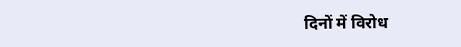दिनों में विरोध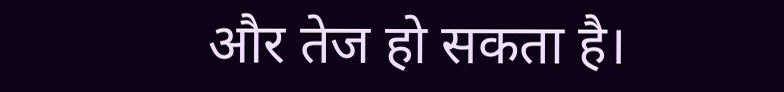और तेज हो सकता है।